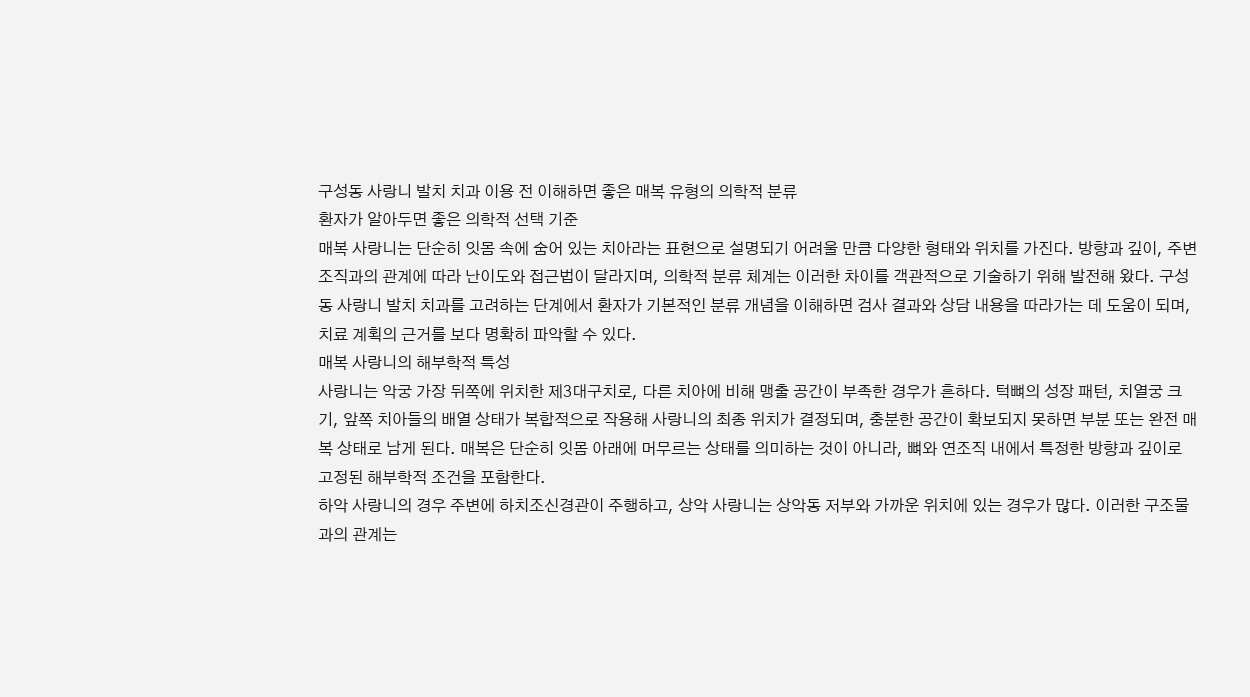구성동 사랑니 발치 치과 이용 전 이해하면 좋은 매복 유형의 의학적 분류
환자가 알아두면 좋은 의학적 선택 기준
매복 사랑니는 단순히 잇몸 속에 숨어 있는 치아라는 표현으로 설명되기 어려울 만큼 다양한 형태와 위치를 가진다. 방향과 깊이, 주변 조직과의 관계에 따라 난이도와 접근법이 달라지며, 의학적 분류 체계는 이러한 차이를 객관적으로 기술하기 위해 발전해 왔다. 구성동 사랑니 발치 치과를 고려하는 단계에서 환자가 기본적인 분류 개념을 이해하면 검사 결과와 상담 내용을 따라가는 데 도움이 되며, 치료 계획의 근거를 보다 명확히 파악할 수 있다.
매복 사랑니의 해부학적 특성
사랑니는 악궁 가장 뒤쪽에 위치한 제3대구치로, 다른 치아에 비해 맹출 공간이 부족한 경우가 흔하다. 턱뼈의 성장 패턴, 치열궁 크기, 앞쪽 치아들의 배열 상태가 복합적으로 작용해 사랑니의 최종 위치가 결정되며, 충분한 공간이 확보되지 못하면 부분 또는 완전 매복 상태로 남게 된다. 매복은 단순히 잇몸 아래에 머무르는 상태를 의미하는 것이 아니라, 뼈와 연조직 내에서 특정한 방향과 깊이로 고정된 해부학적 조건을 포함한다.
하악 사랑니의 경우 주변에 하치조신경관이 주행하고, 상악 사랑니는 상악동 저부와 가까운 위치에 있는 경우가 많다. 이러한 구조물과의 관계는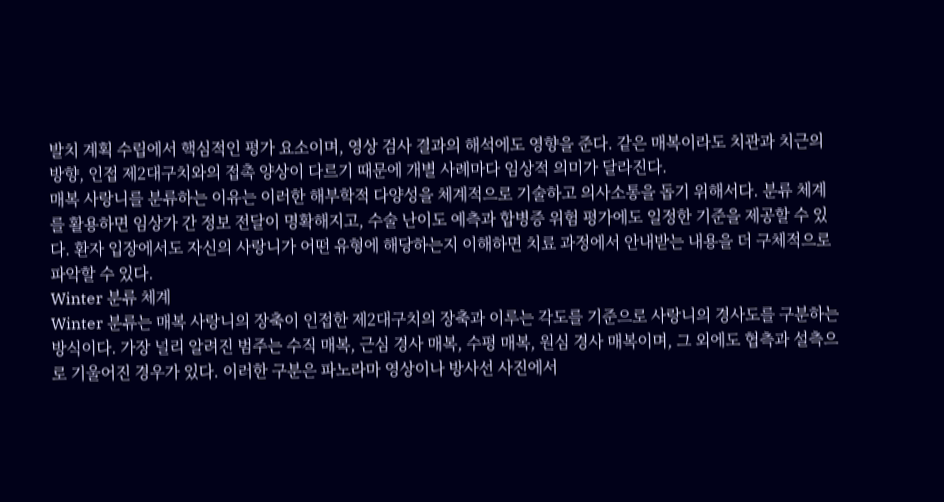발치 계획 수립에서 핵심적인 평가 요소이며, 영상 검사 결과의 해석에도 영향을 준다. 같은 매복이라도 치관과 치근의 방향, 인접 제2대구치와의 접촉 양상이 다르기 때문에 개별 사례마다 임상적 의미가 달라진다.
매복 사랑니를 분류하는 이유는 이러한 해부학적 다양성을 체계적으로 기술하고 의사소통을 돕기 위해서다. 분류 체계를 활용하면 임상가 간 정보 전달이 명확해지고, 수술 난이도 예측과 합병증 위험 평가에도 일정한 기준을 제공할 수 있다. 환자 입장에서도 자신의 사랑니가 어떤 유형에 해당하는지 이해하면 치료 과정에서 안내받는 내용을 더 구체적으로 파악할 수 있다.
Winter 분류 체계
Winter 분류는 매복 사랑니의 장축이 인접한 제2대구치의 장축과 이루는 각도를 기준으로 사랑니의 경사도를 구분하는 방식이다. 가장 널리 알려진 범주는 수직 매복, 근심 경사 매복, 수평 매복, 원심 경사 매복이며, 그 외에도 협측과 설측으로 기울어진 경우가 있다. 이러한 구분은 파노라마 영상이나 방사선 사진에서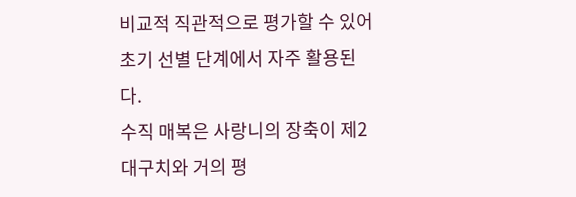비교적 직관적으로 평가할 수 있어 초기 선별 단계에서 자주 활용된다.
수직 매복은 사랑니의 장축이 제2대구치와 거의 평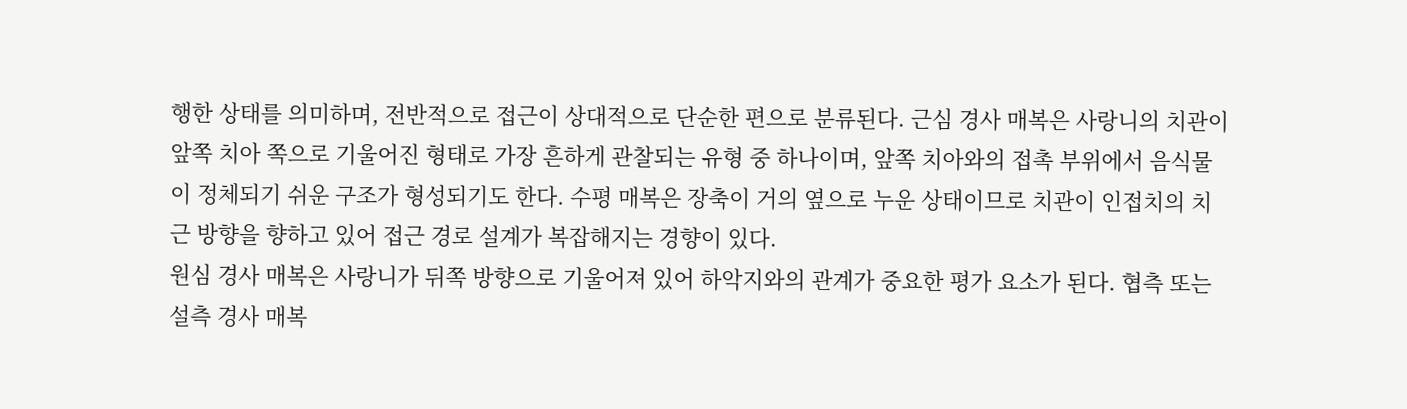행한 상태를 의미하며, 전반적으로 접근이 상대적으로 단순한 편으로 분류된다. 근심 경사 매복은 사랑니의 치관이 앞쪽 치아 쪽으로 기울어진 형태로 가장 흔하게 관찰되는 유형 중 하나이며, 앞쪽 치아와의 접촉 부위에서 음식물이 정체되기 쉬운 구조가 형성되기도 한다. 수평 매복은 장축이 거의 옆으로 누운 상태이므로 치관이 인접치의 치근 방향을 향하고 있어 접근 경로 설계가 복잡해지는 경향이 있다.
원심 경사 매복은 사랑니가 뒤쪽 방향으로 기울어져 있어 하악지와의 관계가 중요한 평가 요소가 된다. 협측 또는 설측 경사 매복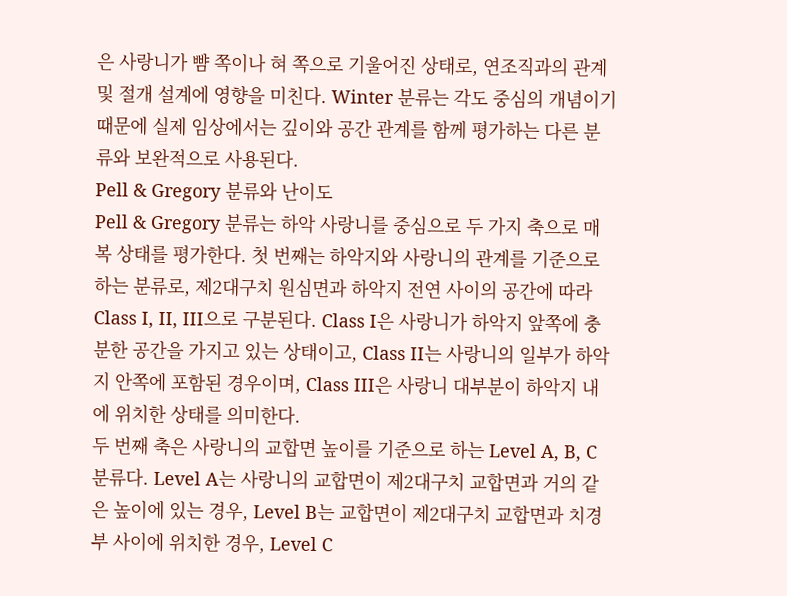은 사랑니가 뺨 쪽이나 혀 쪽으로 기울어진 상태로, 연조직과의 관계 및 절개 설계에 영향을 미친다. Winter 분류는 각도 중심의 개념이기 때문에 실제 임상에서는 깊이와 공간 관계를 함께 평가하는 다른 분류와 보완적으로 사용된다.
Pell & Gregory 분류와 난이도
Pell & Gregory 분류는 하악 사랑니를 중심으로 두 가지 축으로 매복 상태를 평가한다. 첫 번째는 하악지와 사랑니의 관계를 기준으로 하는 분류로, 제2대구치 원심면과 하악지 전연 사이의 공간에 따라 Class I, II, III으로 구분된다. Class I은 사랑니가 하악지 앞쪽에 충분한 공간을 가지고 있는 상태이고, Class II는 사랑니의 일부가 하악지 안쪽에 포함된 경우이며, Class III은 사랑니 대부분이 하악지 내에 위치한 상태를 의미한다.
두 번째 축은 사랑니의 교합면 높이를 기준으로 하는 Level A, B, C 분류다. Level A는 사랑니의 교합면이 제2대구치 교합면과 거의 같은 높이에 있는 경우, Level B는 교합면이 제2대구치 교합면과 치경부 사이에 위치한 경우, Level C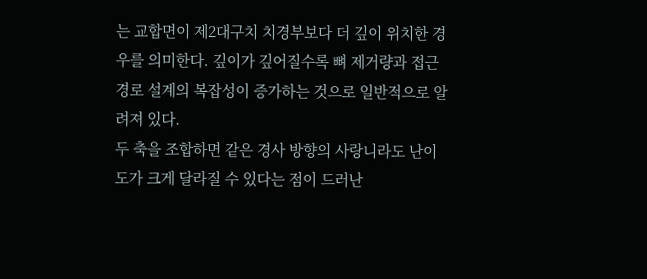는 교합면이 제2대구치 치경부보다 더 깊이 위치한 경우를 의미한다. 깊이가 깊어질수록 뼈 제거량과 접근 경로 설계의 복잡성이 증가하는 것으로 일반적으로 알려져 있다.
두 축을 조합하면 같은 경사 방향의 사랑니라도 난이도가 크게 달라질 수 있다는 점이 드러난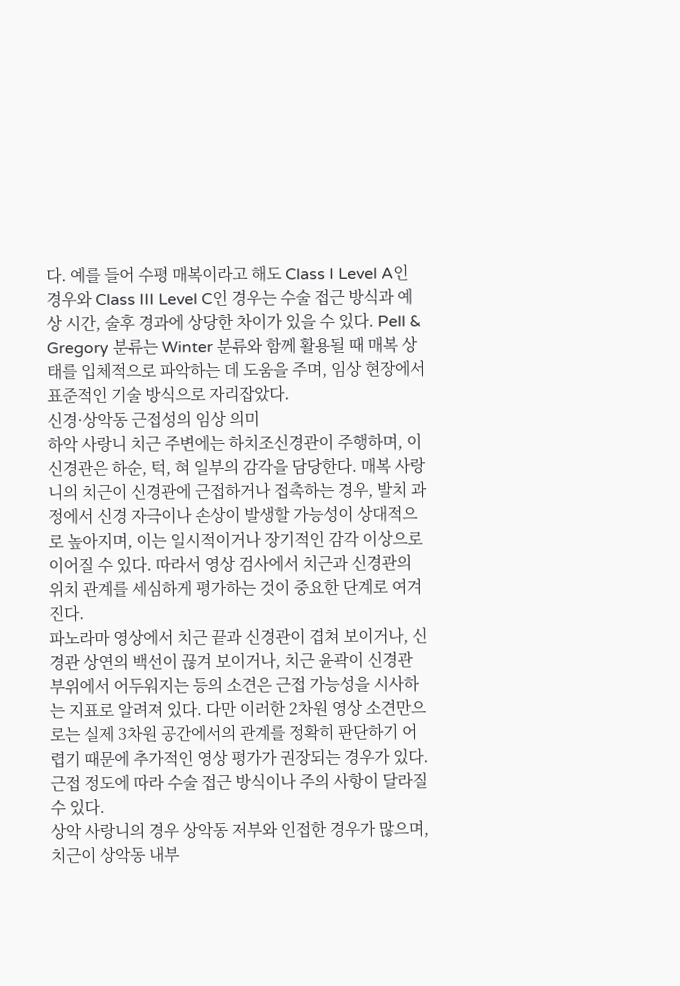다. 예를 들어 수평 매복이라고 해도 Class I Level A인 경우와 Class III Level C인 경우는 수술 접근 방식과 예상 시간, 술후 경과에 상당한 차이가 있을 수 있다. Pell & Gregory 분류는 Winter 분류와 함께 활용될 때 매복 상태를 입체적으로 파악하는 데 도움을 주며, 임상 현장에서 표준적인 기술 방식으로 자리잡았다.
신경·상악동 근접성의 임상 의미
하악 사랑니 치근 주변에는 하치조신경관이 주행하며, 이 신경관은 하순, 턱, 혀 일부의 감각을 담당한다. 매복 사랑니의 치근이 신경관에 근접하거나 접촉하는 경우, 발치 과정에서 신경 자극이나 손상이 발생할 가능성이 상대적으로 높아지며, 이는 일시적이거나 장기적인 감각 이상으로 이어질 수 있다. 따라서 영상 검사에서 치근과 신경관의 위치 관계를 세심하게 평가하는 것이 중요한 단계로 여겨진다.
파노라마 영상에서 치근 끝과 신경관이 겹쳐 보이거나, 신경관 상연의 백선이 끊겨 보이거나, 치근 윤곽이 신경관 부위에서 어두워지는 등의 소견은 근접 가능성을 시사하는 지표로 알려져 있다. 다만 이러한 2차원 영상 소견만으로는 실제 3차원 공간에서의 관계를 정확히 판단하기 어렵기 때문에 추가적인 영상 평가가 권장되는 경우가 있다. 근접 정도에 따라 수술 접근 방식이나 주의 사항이 달라질 수 있다.
상악 사랑니의 경우 상악동 저부와 인접한 경우가 많으며, 치근이 상악동 내부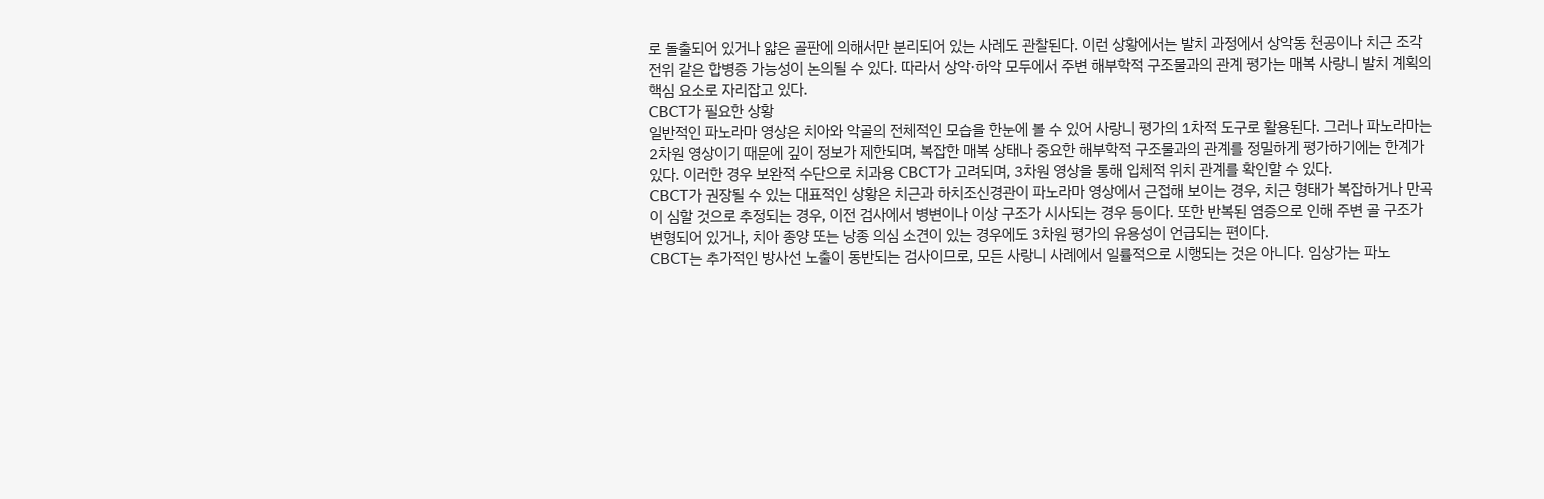로 돌출되어 있거나 얇은 골판에 의해서만 분리되어 있는 사례도 관찰된다. 이런 상황에서는 발치 과정에서 상악동 천공이나 치근 조각 전위 같은 합병증 가능성이 논의될 수 있다. 따라서 상악·하악 모두에서 주변 해부학적 구조물과의 관계 평가는 매복 사랑니 발치 계획의 핵심 요소로 자리잡고 있다.
CBCT가 필요한 상황
일반적인 파노라마 영상은 치아와 악골의 전체적인 모습을 한눈에 볼 수 있어 사랑니 평가의 1차적 도구로 활용된다. 그러나 파노라마는 2차원 영상이기 때문에 깊이 정보가 제한되며, 복잡한 매복 상태나 중요한 해부학적 구조물과의 관계를 정밀하게 평가하기에는 한계가 있다. 이러한 경우 보완적 수단으로 치과용 CBCT가 고려되며, 3차원 영상을 통해 입체적 위치 관계를 확인할 수 있다.
CBCT가 권장될 수 있는 대표적인 상황은 치근과 하치조신경관이 파노라마 영상에서 근접해 보이는 경우, 치근 형태가 복잡하거나 만곡이 심할 것으로 추정되는 경우, 이전 검사에서 병변이나 이상 구조가 시사되는 경우 등이다. 또한 반복된 염증으로 인해 주변 골 구조가 변형되어 있거나, 치아 종양 또는 낭종 의심 소견이 있는 경우에도 3차원 평가의 유용성이 언급되는 편이다.
CBCT는 추가적인 방사선 노출이 동반되는 검사이므로, 모든 사랑니 사례에서 일률적으로 시행되는 것은 아니다. 임상가는 파노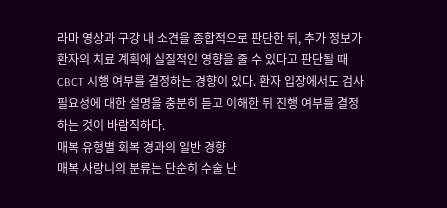라마 영상과 구강 내 소견을 종합적으로 판단한 뒤, 추가 정보가 환자의 치료 계획에 실질적인 영향을 줄 수 있다고 판단될 때 CBCT 시행 여부를 결정하는 경향이 있다. 환자 입장에서도 검사 필요성에 대한 설명을 충분히 듣고 이해한 뒤 진행 여부를 결정하는 것이 바람직하다.
매복 유형별 회복 경과의 일반 경향
매복 사랑니의 분류는 단순히 수술 난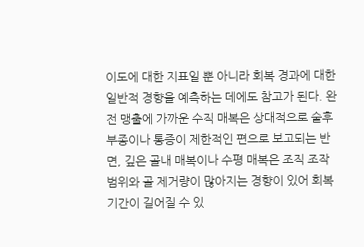이도에 대한 지표일 뿐 아니라 회복 경과에 대한 일반적 경향을 예측하는 데에도 참고가 된다. 완전 맹출에 가까운 수직 매복은 상대적으로 술후 부종이나 통증이 제한적인 편으로 보고되는 반면, 깊은 골내 매복이나 수평 매복은 조직 조작 범위와 골 제거량이 많아지는 경향이 있어 회복 기간이 길어질 수 있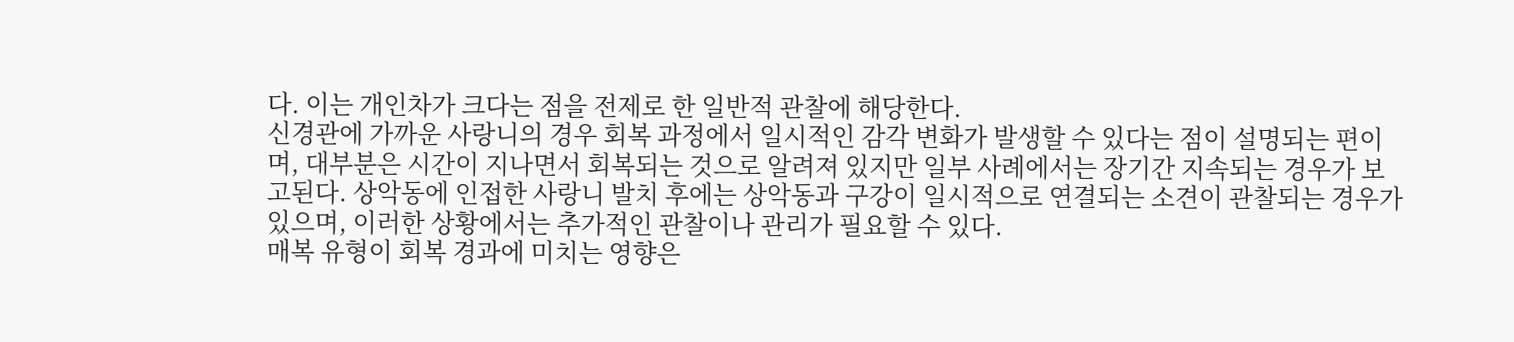다. 이는 개인차가 크다는 점을 전제로 한 일반적 관찰에 해당한다.
신경관에 가까운 사랑니의 경우 회복 과정에서 일시적인 감각 변화가 발생할 수 있다는 점이 설명되는 편이며, 대부분은 시간이 지나면서 회복되는 것으로 알려져 있지만 일부 사례에서는 장기간 지속되는 경우가 보고된다. 상악동에 인접한 사랑니 발치 후에는 상악동과 구강이 일시적으로 연결되는 소견이 관찰되는 경우가 있으며, 이러한 상황에서는 추가적인 관찰이나 관리가 필요할 수 있다.
매복 유형이 회복 경과에 미치는 영향은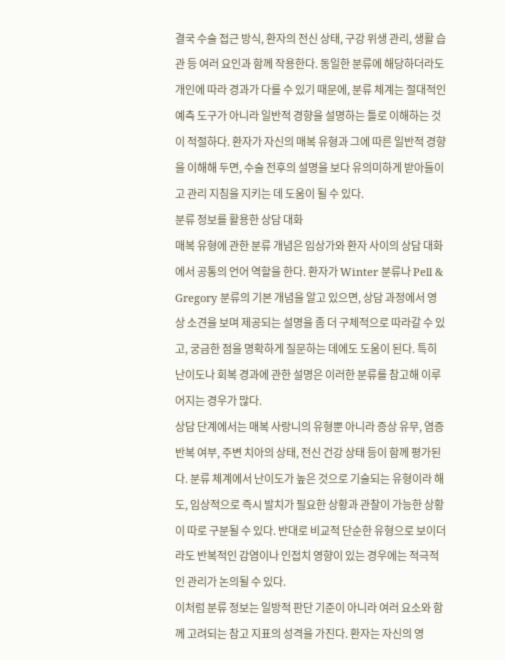결국 수술 접근 방식, 환자의 전신 상태, 구강 위생 관리, 생활 습관 등 여러 요인과 함께 작용한다. 동일한 분류에 해당하더라도 개인에 따라 경과가 다를 수 있기 때문에, 분류 체계는 절대적인 예측 도구가 아니라 일반적 경향을 설명하는 틀로 이해하는 것이 적절하다. 환자가 자신의 매복 유형과 그에 따른 일반적 경향을 이해해 두면, 수술 전후의 설명을 보다 유의미하게 받아들이고 관리 지침을 지키는 데 도움이 될 수 있다.
분류 정보를 활용한 상담 대화
매복 유형에 관한 분류 개념은 임상가와 환자 사이의 상담 대화에서 공통의 언어 역할을 한다. 환자가 Winter 분류나 Pell & Gregory 분류의 기본 개념을 알고 있으면, 상담 과정에서 영상 소견을 보며 제공되는 설명을 좀 더 구체적으로 따라갈 수 있고, 궁금한 점을 명확하게 질문하는 데에도 도움이 된다. 특히 난이도나 회복 경과에 관한 설명은 이러한 분류를 참고해 이루어지는 경우가 많다.
상담 단계에서는 매복 사랑니의 유형뿐 아니라 증상 유무, 염증 반복 여부, 주변 치아의 상태, 전신 건강 상태 등이 함께 평가된다. 분류 체계에서 난이도가 높은 것으로 기술되는 유형이라 해도, 임상적으로 즉시 발치가 필요한 상황과 관찰이 가능한 상황이 따로 구분될 수 있다. 반대로 비교적 단순한 유형으로 보이더라도 반복적인 감염이나 인접치 영향이 있는 경우에는 적극적인 관리가 논의될 수 있다.
이처럼 분류 정보는 일방적 판단 기준이 아니라 여러 요소와 함께 고려되는 참고 지표의 성격을 가진다. 환자는 자신의 영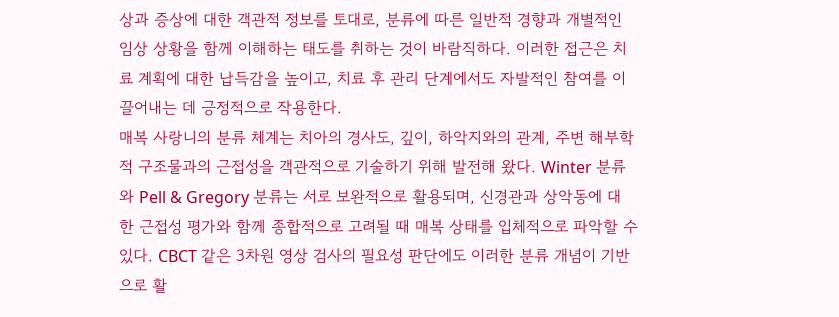상과 증상에 대한 객관적 정보를 토대로, 분류에 따른 일반적 경향과 개별적인 임상 상황을 함께 이해하는 태도를 취하는 것이 바람직하다. 이러한 접근은 치료 계획에 대한 납득감을 높이고, 치료 후 관리 단계에서도 자발적인 참여를 이끌어내는 데 긍정적으로 작용한다.
매복 사랑니의 분류 체계는 치아의 경사도, 깊이, 하악지와의 관계, 주변 해부학적 구조물과의 근접성을 객관적으로 기술하기 위해 발전해 왔다. Winter 분류와 Pell & Gregory 분류는 서로 보완적으로 활용되며, 신경관과 상악동에 대한 근접성 평가와 함께 종합적으로 고려될 때 매복 상태를 입체적으로 파악할 수 있다. CBCT 같은 3차원 영상 검사의 필요성 판단에도 이러한 분류 개념이 기반으로 활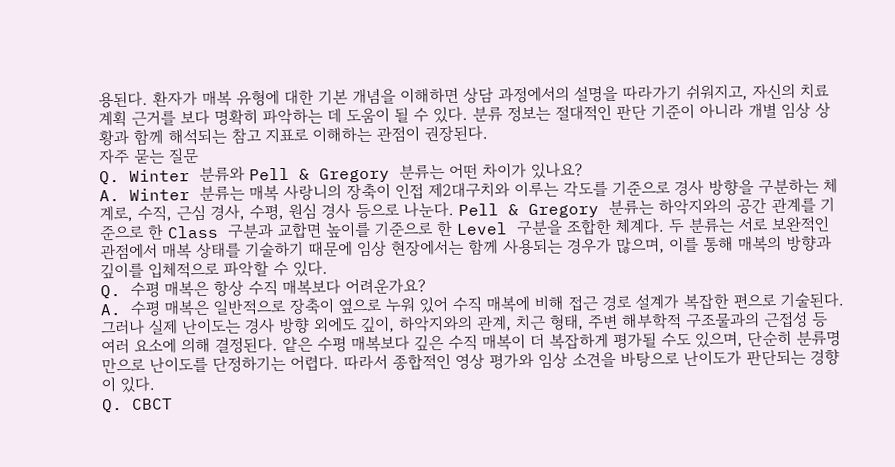용된다. 환자가 매복 유형에 대한 기본 개념을 이해하면 상담 과정에서의 설명을 따라가기 쉬워지고, 자신의 치료 계획 근거를 보다 명확히 파악하는 데 도움이 될 수 있다. 분류 정보는 절대적인 판단 기준이 아니라 개별 임상 상황과 함께 해석되는 참고 지표로 이해하는 관점이 권장된다.
자주 묻는 질문
Q. Winter 분류와 Pell & Gregory 분류는 어떤 차이가 있나요?
A. Winter 분류는 매복 사랑니의 장축이 인접 제2대구치와 이루는 각도를 기준으로 경사 방향을 구분하는 체계로, 수직, 근심 경사, 수평, 원심 경사 등으로 나눈다. Pell & Gregory 분류는 하악지와의 공간 관계를 기준으로 한 Class 구분과 교합면 높이를 기준으로 한 Level 구분을 조합한 체계다. 두 분류는 서로 보완적인 관점에서 매복 상태를 기술하기 때문에 임상 현장에서는 함께 사용되는 경우가 많으며, 이를 통해 매복의 방향과 깊이를 입체적으로 파악할 수 있다.
Q. 수평 매복은 항상 수직 매복보다 어려운가요?
A. 수평 매복은 일반적으로 장축이 옆으로 누워 있어 수직 매복에 비해 접근 경로 설계가 복잡한 편으로 기술된다. 그러나 실제 난이도는 경사 방향 외에도 깊이, 하악지와의 관계, 치근 형태, 주변 해부학적 구조물과의 근접성 등 여러 요소에 의해 결정된다. 얕은 수평 매복보다 깊은 수직 매복이 더 복잡하게 평가될 수도 있으며, 단순히 분류명만으로 난이도를 단정하기는 어렵다. 따라서 종합적인 영상 평가와 임상 소견을 바탕으로 난이도가 판단되는 경향이 있다.
Q. CBCT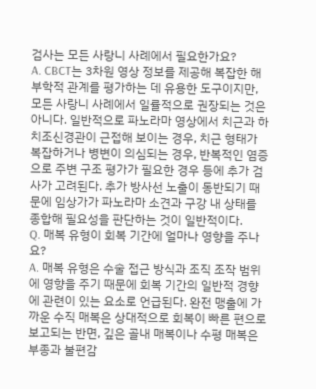검사는 모든 사랑니 사례에서 필요한가요?
A. CBCT는 3차원 영상 정보를 제공해 복잡한 해부학적 관계를 평가하는 데 유용한 도구이지만, 모든 사랑니 사례에서 일률적으로 권장되는 것은 아니다. 일반적으로 파노라마 영상에서 치근과 하치조신경관이 근접해 보이는 경우, 치근 형태가 복잡하거나 병변이 의심되는 경우, 반복적인 염증으로 주변 구조 평가가 필요한 경우 등에 추가 검사가 고려된다. 추가 방사선 노출이 동반되기 때문에 임상가가 파노라마 소견과 구강 내 상태를 종합해 필요성을 판단하는 것이 일반적이다.
Q. 매복 유형이 회복 기간에 얼마나 영향을 주나요?
A. 매복 유형은 수술 접근 방식과 조직 조작 범위에 영향을 주기 때문에 회복 기간의 일반적 경향에 관련이 있는 요소로 언급된다. 완전 맹출에 가까운 수직 매복은 상대적으로 회복이 빠른 편으로 보고되는 반면, 깊은 골내 매복이나 수평 매복은 부종과 불편감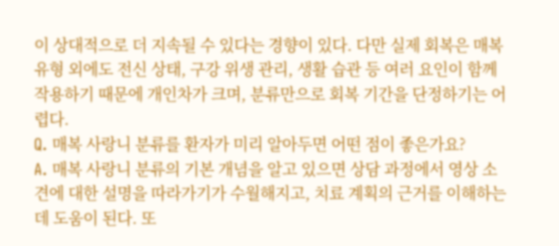이 상대적으로 더 지속될 수 있다는 경향이 있다. 다만 실제 회복은 매복 유형 외에도 전신 상태, 구강 위생 관리, 생활 습관 등 여러 요인이 함께 작용하기 때문에 개인차가 크며, 분류만으로 회복 기간을 단정하기는 어렵다.
Q. 매복 사랑니 분류를 환자가 미리 알아두면 어떤 점이 좋은가요?
A. 매복 사랑니 분류의 기본 개념을 알고 있으면 상담 과정에서 영상 소견에 대한 설명을 따라가기가 수월해지고, 치료 계획의 근거를 이해하는 데 도움이 된다. 또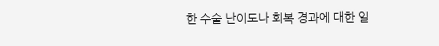한 수술 난이도나 회복 경과에 대한 일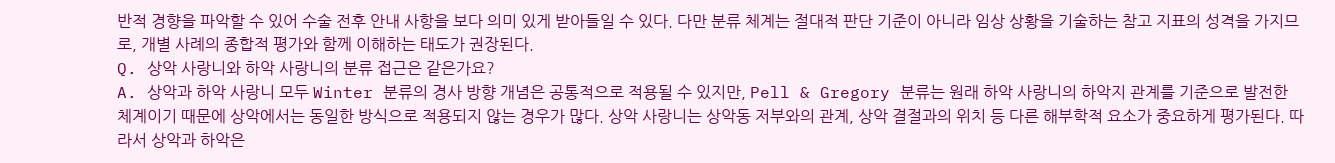반적 경향을 파악할 수 있어 수술 전후 안내 사항을 보다 의미 있게 받아들일 수 있다. 다만 분류 체계는 절대적 판단 기준이 아니라 임상 상황을 기술하는 참고 지표의 성격을 가지므로, 개별 사례의 종합적 평가와 함께 이해하는 태도가 권장된다.
Q. 상악 사랑니와 하악 사랑니의 분류 접근은 같은가요?
A. 상악과 하악 사랑니 모두 Winter 분류의 경사 방향 개념은 공통적으로 적용될 수 있지만, Pell & Gregory 분류는 원래 하악 사랑니의 하악지 관계를 기준으로 발전한 체계이기 때문에 상악에서는 동일한 방식으로 적용되지 않는 경우가 많다. 상악 사랑니는 상악동 저부와의 관계, 상악 결절과의 위치 등 다른 해부학적 요소가 중요하게 평가된다. 따라서 상악과 하악은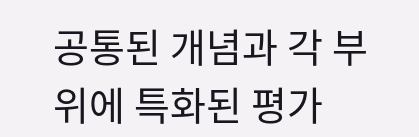공통된 개념과 각 부위에 특화된 평가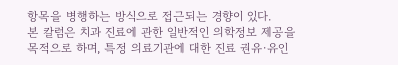항목을 병행하는 방식으로 접근되는 경향이 있다.
본 칼럼은 치과 진료에 관한 일반적인 의학정보 제공을 목적으로 하며, 특정 의료기관에 대한 진료 권유·유인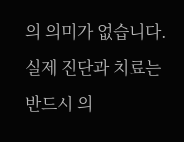의 의미가 없습니다. 실제 진단과 치료는 반드시 의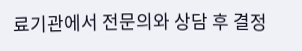료기관에서 전문의와 상담 후 결정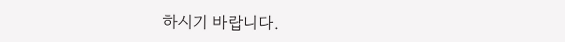하시기 바랍니다.